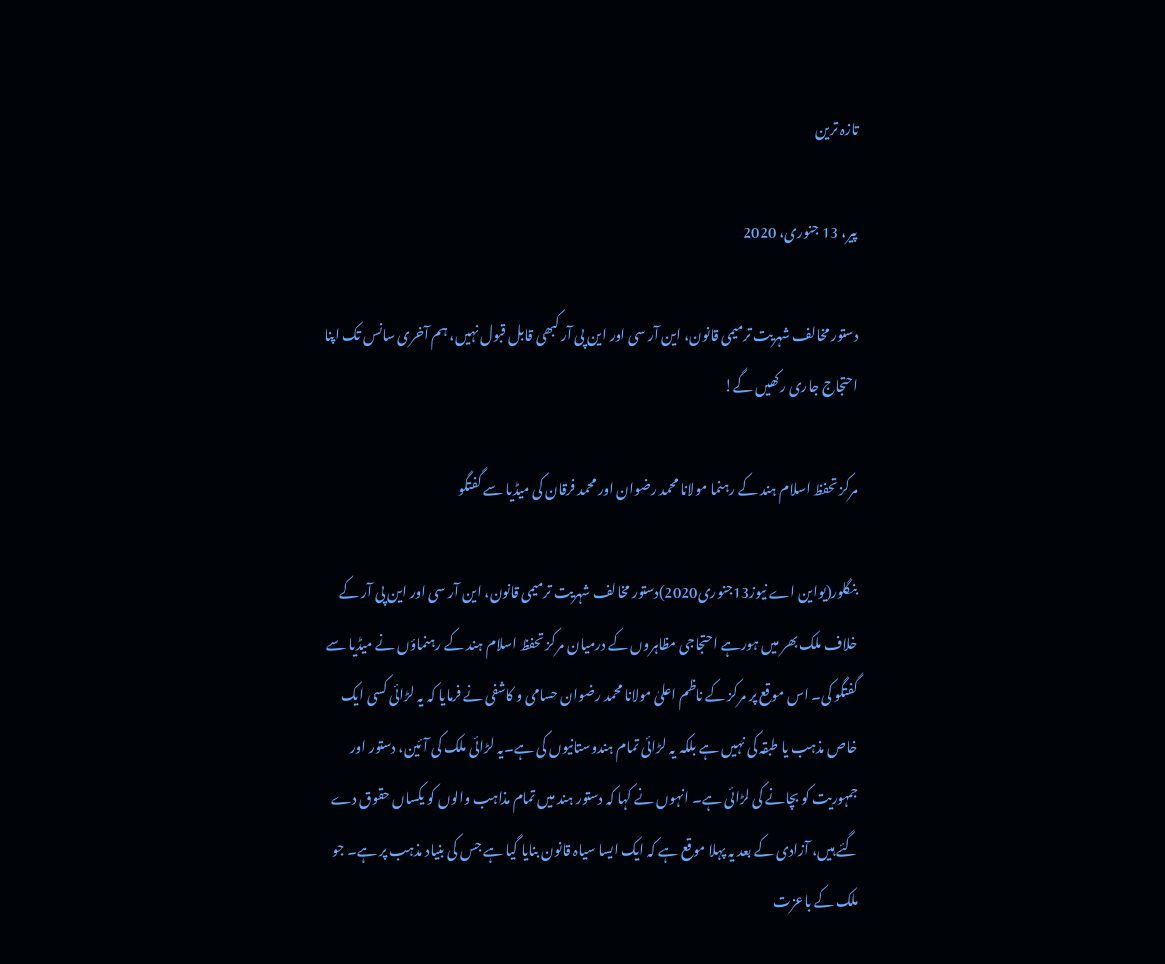تازہ ترین

پیر، 13 جنوری، 2020

دستور مخالف شہریت ترمیمی قانون، این آر سی اور این پی آر کبھی قابل قبول نہیں، ہم آخری سانس تک اپنا احتجاج جاری رکھیں گے!

مرکز تحفظ اسلام ہند کے رہنما مولانا محمد رضوان اور محمد فرقان کی میڈیا سے گفتگو

بنگلور(یواین اے نیوز13جنوری2020)دستور مخالف شہریت ترمیمی قانون، این آر سی اور این پی آر کے خلاف ملک بھر میں ہورہے احتجاجی مظاہروں کے درمیان مرکز تحفظ اسلام ہند کے رہنماؤں نے میڈیا سے گفتگو کی۔ اس موقع پر مرکز کے ناظم اعلیٰ مولانا محمد رضوان حسامی و کاشفی نے فرمایا کہ یہ لڑائی کسی ایک خاص مذہب یا طبقہ کی نہیں ہے بلکہ یہ لڑائی تمام ہندوستانیوں کی ہے۔یہ لڑائی ملک کی آئین، دستور اور جمہوریت کو بچانے کی لڑائی ہے۔ انہوں نے کہا کہ دستور ہند میں تمام مذاہب والوں کو یکساں حقوق دے گئے ہیں، آزادی کے بعد یہ پہلا موقع ہے کہ ایک ایسا سیاہ قانون بنایا گیا ہے جس کی بنیاد مذہب پر ہے۔ جو ملک کے باعزت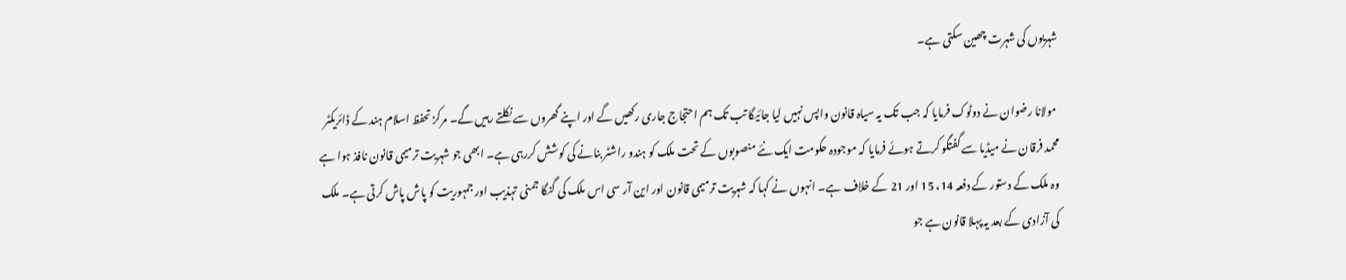شہریوں کی شہرت چھین سکتی ہے۔

 مولانا رضوان نے دوٹوک فرمایا کہ جب تک یہ سیاہ قانون واپس نہیں لیا جائیگا تب تک ہم احتجاج جاری رکھیں گے اور اپنے گھروں سے نکلتے رہیں گے۔ مرکز تحفظ اسلام ہند کے ڈائریکٹر محمد فرقان نے میڈیا سے گفتگو کرتے ہوئے فرمایا کہ موجودہ حکومت ایک نئے منصوبوں کے تحت ملک کو ہندو راشٹر بنانے کی کوشش کررہی ہے۔ ابھی جو شہریت ترمیمی قانون نافذ ہوا ہے وہ ملک کے دستور کے دفعہ 14، 15 اور 21 کے خلاف ہے۔ انہوں نے کہا کہ شہریت ترمیمی قانون اور این آر سی اس ملک کی گنگا جمنی تہذیب اور جمہوریت کو پاش پاش کرتی ہے۔ ملک کی آزادی کے بعد یہ پہلا قانون ہے جو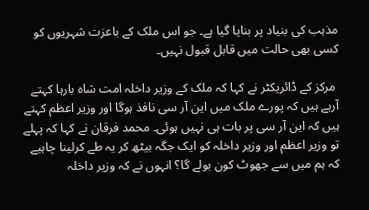مذہب کی بنیاد پر بنایا گیا ہے۔ جو اس ملک کے باعزت شہریوں کو کسی بھی حالت میں قابل قبول نہیں۔

 مرکز کے ڈائریکٹر نے کہا کہ ملک کے وزیر داخلہ امت شاہ بارہا کہتے آرہے ہیں کہ پورے ملک میں این آر سی نافذ ہوگا اور وزیر اعظم کہتے ہیں کہ این آر سی پر بات ہی نہیں ہوئی۔ محمد فرقان نے کہا کہ پہلے تو وزیر اعظم اور وزیر داخلہ کو ایک جگہ بیٹھ کر یہ طے کرلینا چاہیے کہ ہم میں سے جھوٹ کون بولے گا؟ انہوں نے کہ وزیر داخلہ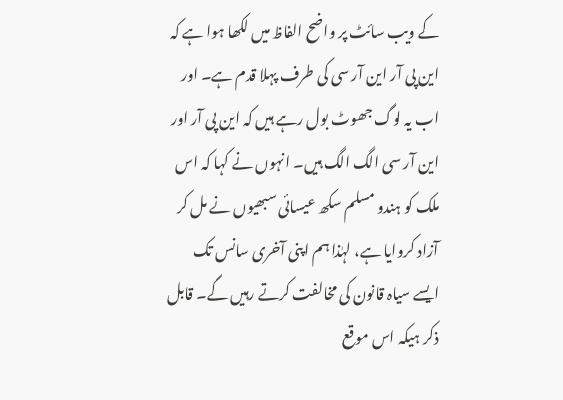کے ویب سائٹ پر واضح الفاظ میں لکھا ہوا ہے کہ این پی آر این آر سی کی طرف پہلا قدم ہے۔ اور اب یہ لوگ جھوٹ بول رہے ہیں کہ این پی آر اور این آر سی الگ الگ ہیں۔ انہوں نے کہا کہ اس ملک کو ہندو مسلم سکھ عیسائی سبھیوں نے مل کر آزاد کروایا ہے، لہٰذا ہم اپنی آخری سانس تک ایسے سیاہ قانون کی مخالفت کرتے رہیں گے۔ قابل ذکر ہیکہ اس موقع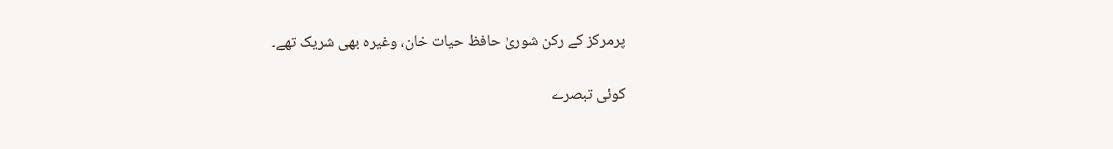پرمرکز کے رکن شوریٰ حافظ حیات خان، وغیرہ بھی شریک تھے۔

کوئی تبصرے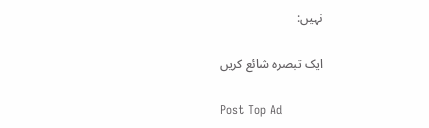نہیں:

ایک تبصرہ شائع کریں

Post Top Ad